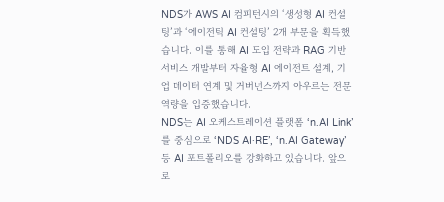NDS가 AWS AI 컴피턴시의 ‘생성형 AI 컨설팅’과 ‘에이전틱 AI 컨설팅’ 2개 부문을 획득했습니다. 이를 통해 AI 도입 전략과 RAG 기반 서비스 개발부터 자율형 AI 에이전트 설계, 기업 데이터 연계 및 거버넌스까지 아우르는 전문 역량을 입증했습니다.
NDS는 AI 오케스트레이션 플랫폼 ‘n.AI Link’를 중심으로 ‘NDS AI·RE’, ‘n.AI Gateway’ 등 AI 포트폴리오를 강화하고 있습니다. 앞으로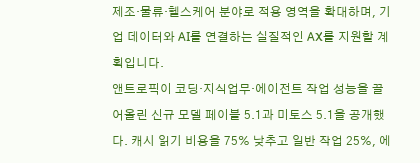제조·물류·헬스케어 분야로 적용 영역을 확대하며, 기업 데이터와 AI를 연결하는 실질적인 AX를 지원할 계획입니다.
앤트로픽이 코딩·지식업무·에이전트 작업 성능을 끌어올린 신규 모델 페이블 5.1과 미토스 5.1을 공개했다. 캐시 읽기 비용을 75% 낮추고 일반 작업 25%, 에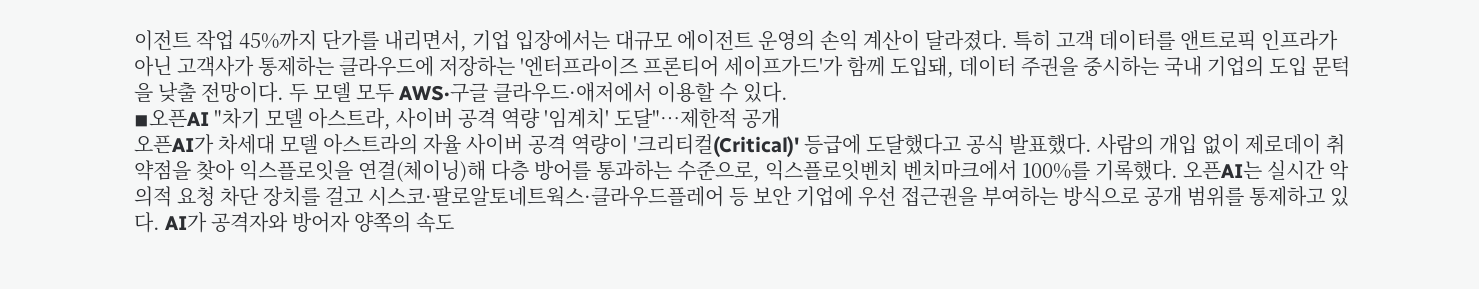이전트 작업 45%까지 단가를 내리면서, 기업 입장에서는 대규모 에이전트 운영의 손익 계산이 달라졌다. 특히 고객 데이터를 앤트로픽 인프라가 아닌 고객사가 통제하는 클라우드에 저장하는 '엔터프라이즈 프론티어 세이프가드'가 함께 도입돼, 데이터 주권을 중시하는 국내 기업의 도입 문턱을 낮출 전망이다. 두 모델 모두 AWS·구글 클라우드·애저에서 이용할 수 있다.
◾오픈AI "차기 모델 아스트라, 사이버 공격 역량 '임계치' 도달"…제한적 공개
오픈AI가 차세대 모델 아스트라의 자율 사이버 공격 역량이 '크리티컬(Critical)' 등급에 도달했다고 공식 발표했다. 사람의 개입 없이 제로데이 취약점을 찾아 익스플로잇을 연결(체이닝)해 다층 방어를 통과하는 수준으로, 익스플로잇벤치 벤치마크에서 100%를 기록했다. 오픈AI는 실시간 악의적 요청 차단 장치를 걸고 시스코·팔로알토네트웍스·클라우드플레어 등 보안 기업에 우선 접근권을 부여하는 방식으로 공개 범위를 통제하고 있다. AI가 공격자와 방어자 양쪽의 속도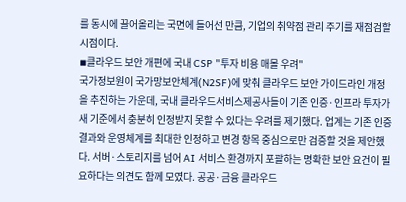를 동시에 끌어올리는 국면에 들어선 만큼, 기업의 취약점 관리 주기를 재점검할 시점이다.
◾클라우드 보안 개편에 국내 CSP "투자 비용 매몰 우려"
국가정보원이 국가망보안체계(N2SF)에 맞춰 클라우드 보안 가이드라인 개정을 추진하는 가운데, 국내 클라우드서비스제공사들이 기존 인증·인프라 투자가 새 기준에서 충분히 인정받지 못할 수 있다는 우려를 제기했다. 업계는 기존 인증 결과와 운영체계를 최대한 인정하고 변경 항목 중심으로만 검증할 것을 제안했다. 서버·스토리지를 넘어 AI 서비스 환경까지 포괄하는 명확한 보안 요건이 필요하다는 의견도 함께 모였다. 공공·금융 클라우드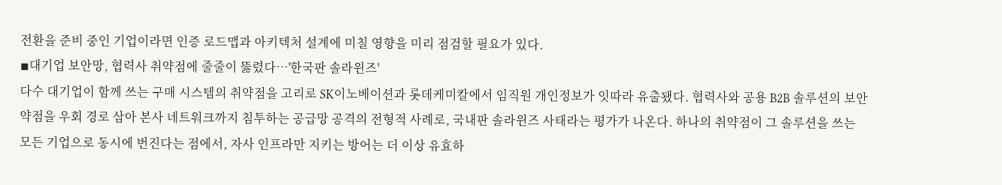전환을 준비 중인 기업이라면 인증 로드맵과 아키텍처 설계에 미칠 영향을 미리 점검할 필요가 있다.
◾대기업 보안망, 협력사 취약점에 줄줄이 뚫렸다…'한국판 솔라윈즈'
다수 대기업이 함께 쓰는 구매 시스템의 취약점을 고리로 SK이노베이션과 롯데케미칼에서 임직원 개인정보가 잇따라 유출됐다. 협력사와 공용 B2B 솔루션의 보안 약점을 우회 경로 삼아 본사 네트워크까지 침투하는 공급망 공격의 전형적 사례로, 국내판 솔라윈즈 사태라는 평가가 나온다. 하나의 취약점이 그 솔루션을 쓰는 모든 기업으로 동시에 번진다는 점에서, 자사 인프라만 지키는 방어는 더 이상 유효하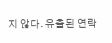지 않다. 유출된 연락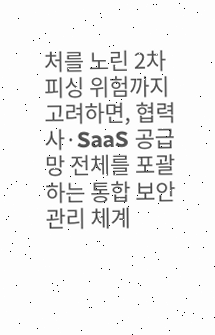처를 노린 2차 피싱 위험까지 고려하면, 협력사·SaaS 공급망 전체를 포괄하는 통합 보안 관리 체계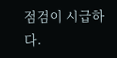점검이 시급하다.